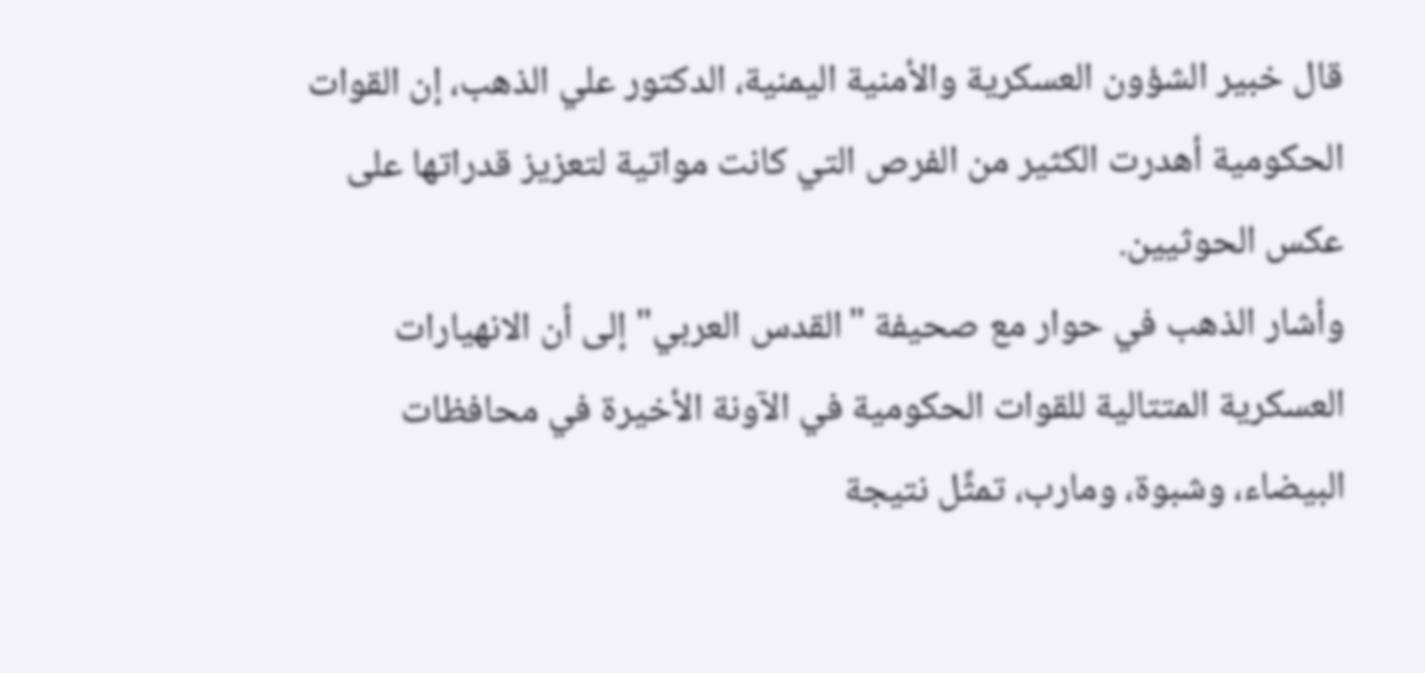قال خبير الشؤون العسكرية والأمنية اليمنية، الدكتور علي الذهب، إن القوات الحكومية أهدرت الكثير من الفرص التي كانت مواتية لتعزيز قدراتها على عكس الحوثيين.
وأشار الذهب في حوار مع صحيفة "القدس العربي" إلى أن الانهيارات العسكرية المتتالية للقوات الحكومية في الآونة الأخيرة في محافظات البيضاء، وشبوة، ومارب، تمثِّل نتيجة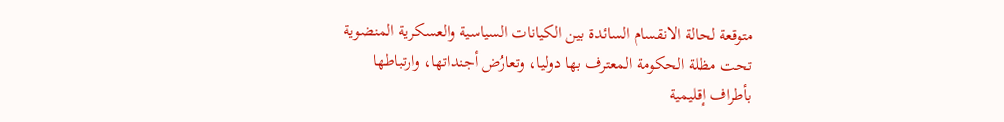متوقعة لحالة الانقسام السائدة بين الكيانات السياسية والعسكرية المنضوية تحت مظلة الحكومة المعترف بها دوليا، وتعارُض أجنداتها، وارتباطها بأطراف إقليمية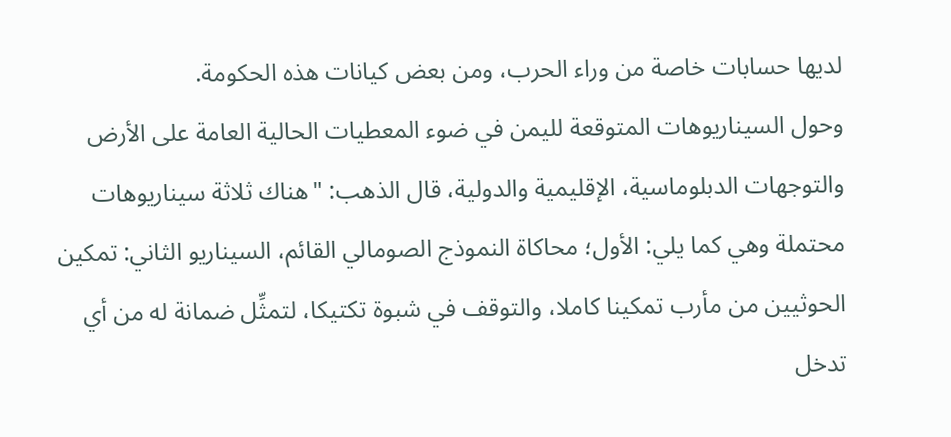لديها حسابات خاصة من وراء الحرب، ومن بعض كيانات هذه الحكومة.
وحول السيناريوهات المتوقعة لليمن في ضوء المعطيات الحالية العامة على الأرض والتوجهات الدبلوماسية، الإقليمية والدولية، قال الذهب: "هناك ثلاثة سيناريوهات محتملة وهي كما يلي: الأول؛ محاكاة النموذج الصومالي القائم، السيناريو الثاني: تمكين الحوثيين من مأرب تمكينا كاملا، والتوقف في شبوة تكتيكا، لتمثِّل ضمانة له من أي تدخل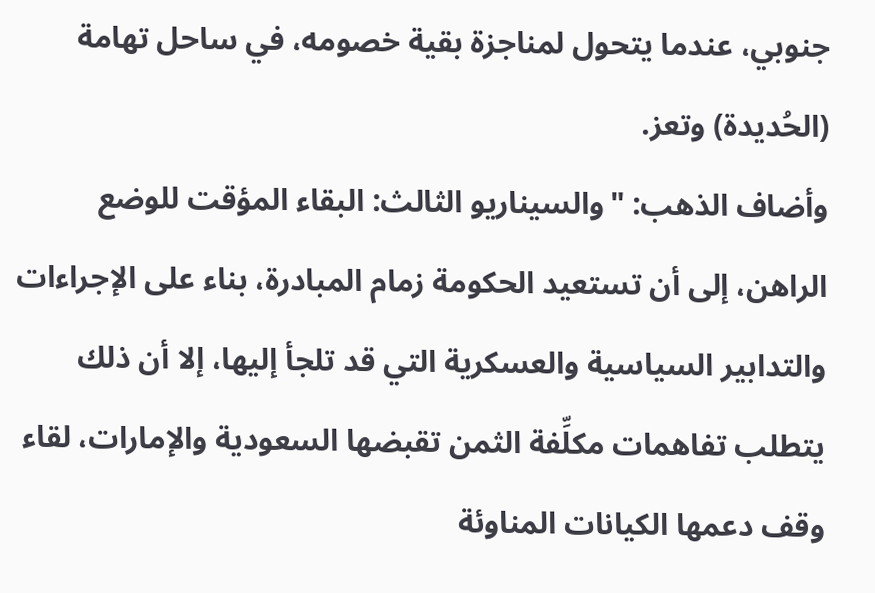جنوبي، عندما يتحول لمناجزة بقية خصومه، في ساحل تهامة (الحُديدة) وتعز.
وأضاف الذهب: "والسيناريو الثالث: البقاء المؤقت للوضع الراهن، إلى أن تستعيد الحكومة زمام المبادرة، بناء على الإجراءات والتدابير السياسية والعسكرية التي قد تلجأ إليها، إلا أن ذلك يتطلب تفاهمات مكلِّفة الثمن تقبضها السعودية والإمارات، لقاء وقف دعمها الكيانات المناوئة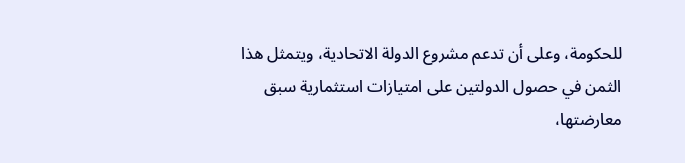للحكومة، وعلى أن تدعم مشروع الدولة الاتحادية، ويتمثل هذا الثمن في حصول الدولتين على امتيازات استثمارية سبق معارضتها،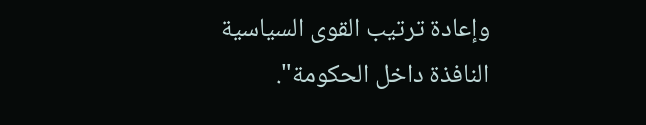وإعادة ترتيب القوى السياسية النافذة داخل الحكومة".